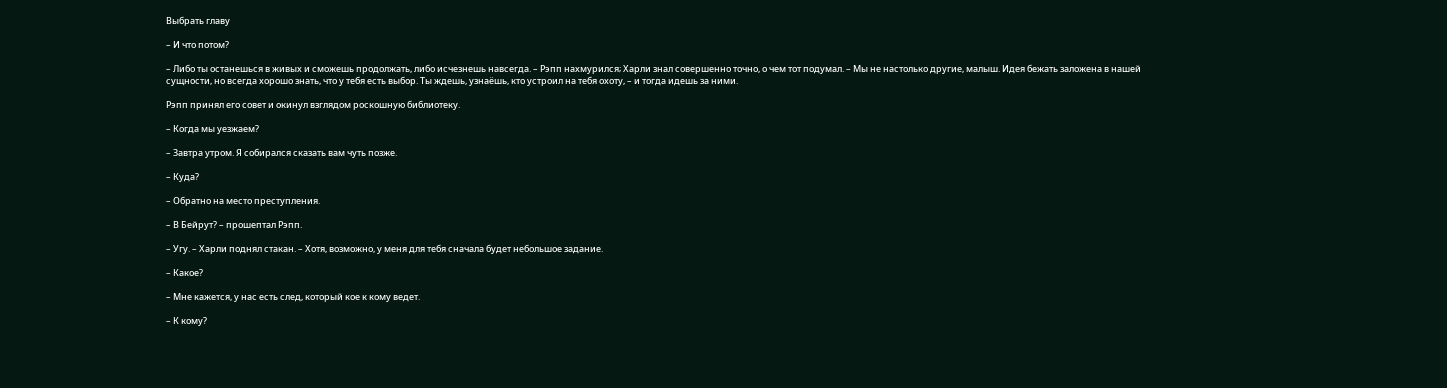Выбрать главу

– И что потом?

– Либо ты останешься в живых и сможешь продолжать, либо исчезнешь навсегда. – Рэпп нахмурился; Харли знал совершенно точно, о чем тот подумал. – Мы не настолько другие, малыш. Идея бежать заложена в нашей сущности, но всегда хорошо знать, что у тебя есть выбор. Ты ждешь, узнаёшь, кто устроил на тебя охоту, – и тогда идешь за ними.

Рэпп принял его совет и окинул взглядом роскошную библиотеку.

– Когда мы уезжаем?

– Завтра утром. Я собирался сказать вам чуть позже.

– Куда?

– Обратно на место преступления.

– В Бейрут? – прошептал Рэпп.

– Угу. – Харли поднял стакан. – Хотя, возможно, у меня для тебя сначала будет небольшое задание.

– Какое?

– Мне кажется, у нас есть след, который кое к кому ведет.

– К кому?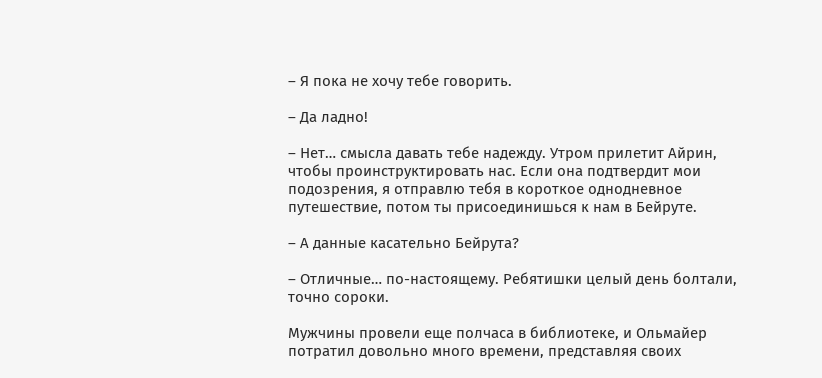– Я пока не хочу тебе говорить.

– Да ладно!

– Нет… смысла давать тебе надежду. Утром прилетит Айрин, чтобы проинструктировать нас. Если она подтвердит мои подозрения, я отправлю тебя в короткое однодневное путешествие, потом ты присоединишься к нам в Бейруте.

– А данные касательно Бейрута?

– Отличные… по-настоящему. Ребятишки целый день болтали, точно сороки.

Мужчины провели еще полчаса в библиотеке, и Ольмайер потратил довольно много времени, представляя своих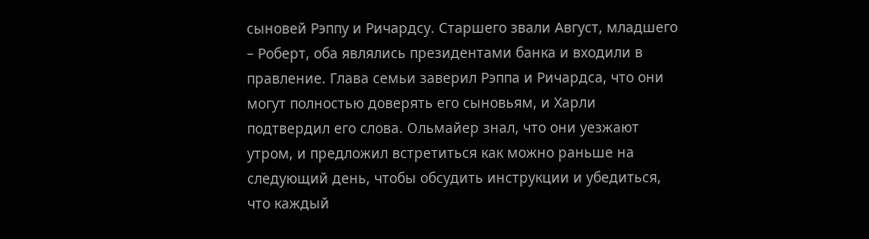сыновей Рэппу и Ричардсу. Старшего звали Август, младшего – Роберт, оба являлись президентами банка и входили в правление. Глава семьи заверил Рэппа и Ричардса, что они могут полностью доверять его сыновьям, и Харли подтвердил его слова. Ольмайер знал, что они уезжают утром, и предложил встретиться как можно раньше на следующий день, чтобы обсудить инструкции и убедиться, что каждый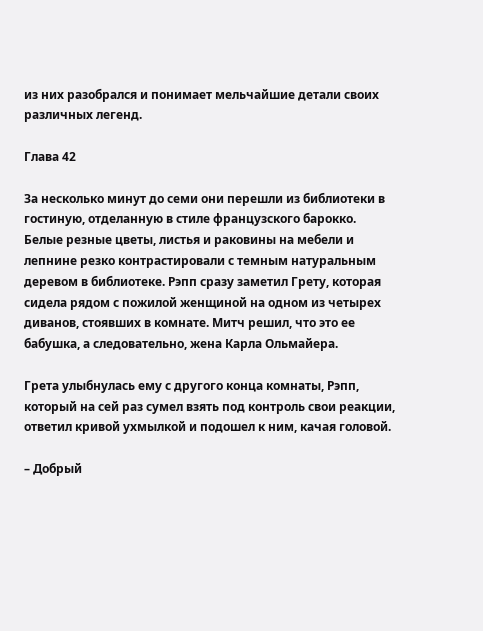из них разобрался и понимает мельчайшие детали своих различных легенд.

Глава 42

За несколько минут до семи они перешли из библиотеки в гостиную, отделанную в стиле французского барокко. Белые резные цветы, листья и раковины на мебели и лепнине резко контрастировали с темным натуральным деревом в библиотеке. Рэпп сразу заметил Грету, которая сидела рядом с пожилой женщиной на одном из четырех диванов, стоявших в комнате. Митч решил, что это ее бабушка, а следовательно, жена Карла Ольмайера.

Грета улыбнулась ему с другого конца комнаты, Рэпп, который на сей раз сумел взять под контроль свои реакции, ответил кривой ухмылкой и подошел к ним, качая головой.

– Добрый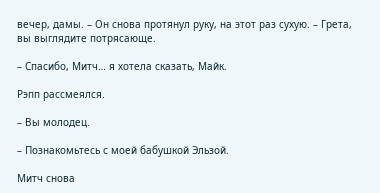вечер, дамы. – Он снова протянул руку, на этот раз сухую. – Грета, вы выглядите потрясающе.

– Спасибо, Митч… я хотела сказать, Майк.

Рэпп рассмеялся.

– Вы молодец.

– Познакомьтесь с моей бабушкой Эльзой.

Митч снова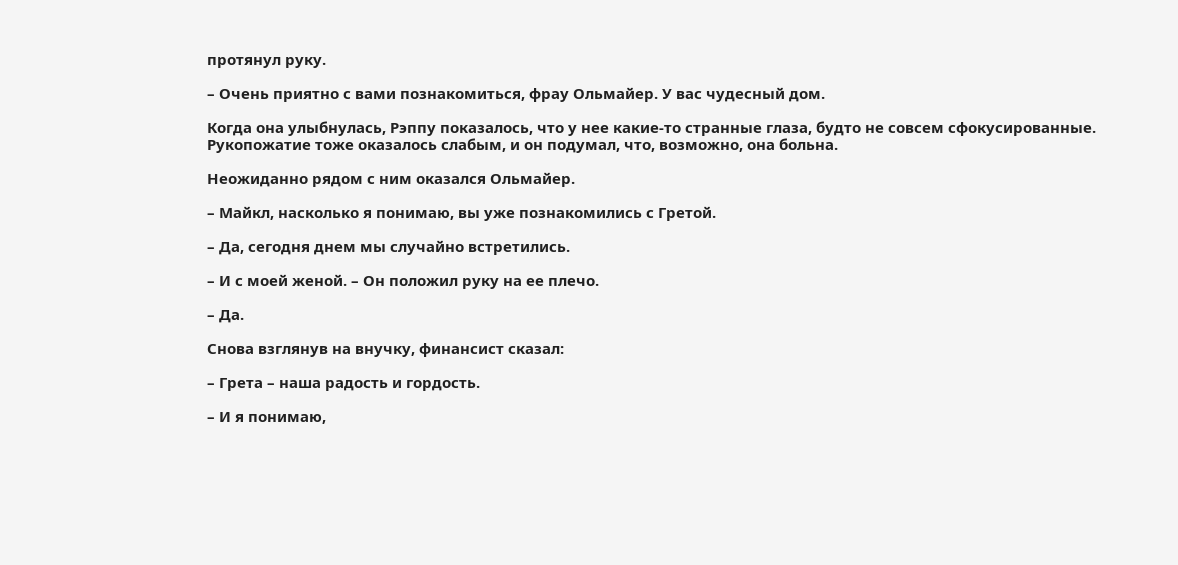протянул руку.

– Очень приятно с вами познакомиться, фрау Ольмайер. У вас чудесный дом.

Когда она улыбнулась, Рэппу показалось, что у нее какие-то странные глаза, будто не совсем сфокусированные. Рукопожатие тоже оказалось слабым, и он подумал, что, возможно, она больна.

Неожиданно рядом с ним оказался Ольмайер.

– Майкл, насколько я понимаю, вы уже познакомились с Гретой.

– Да, сегодня днем мы случайно встретились.

– И с моей женой. – Он положил руку на ее плечо.

– Да.

Снова взглянув на внучку, финансист сказал:

– Грета – наша радость и гордость.

– И я понимаю,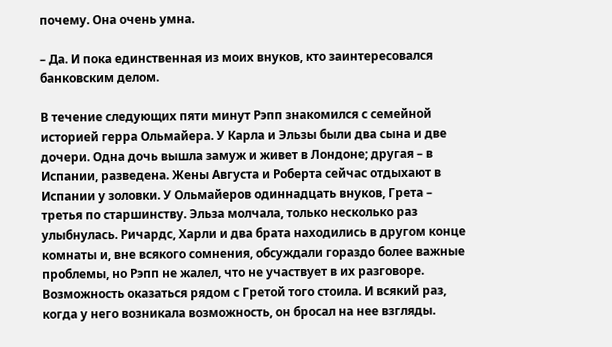почему. Она очень умна.

– Да. И пока единственная из моих внуков, кто заинтересовался банковским делом.

В течение следующих пяти минут Рэпп знакомился с семейной историей герра Ольмайера. У Карла и Эльзы были два сына и две дочери. Одна дочь вышла замуж и живет в Лондоне; другая – в Испании, разведена. Жены Августа и Роберта сейчас отдыхают в Испании у золовки. У Ольмайеров одиннадцать внуков, Грета – третья по старшинству. Эльза молчала, только несколько раз улыбнулась. Ричардс, Харли и два брата находились в другом конце комнаты и, вне всякого сомнения, обсуждали гораздо более важные проблемы, но Рэпп не жалел, что не участвует в их разговоре. Возможность оказаться рядом с Гретой того стоила. И всякий раз, когда у него возникала возможность, он бросал на нее взгляды.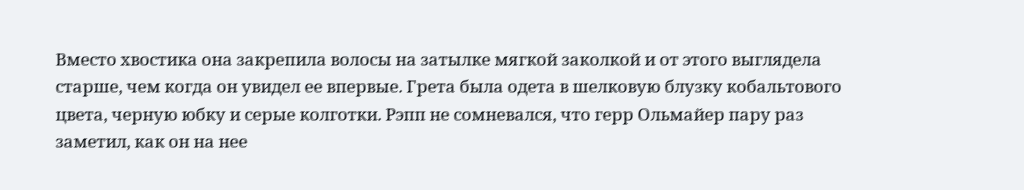Вместо хвостика она закрепила волосы на затылке мягкой заколкой и от этого выглядела старше, чем когда он увидел ее впервые. Грета была одета в шелковую блузку кобальтового цвета, черную юбку и серые колготки. Рэпп не сомневался, что герр Ольмайер пару раз заметил, как он на нее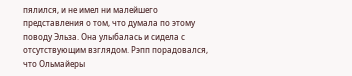пялился, и не имел ни малейшего представления о том, что думала по этому поводу Эльза. Она улыбалась и сидела с отсутствующим взглядом. Рэпп порадовался, что Ольмайеры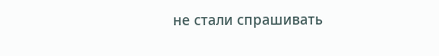не стали спрашивать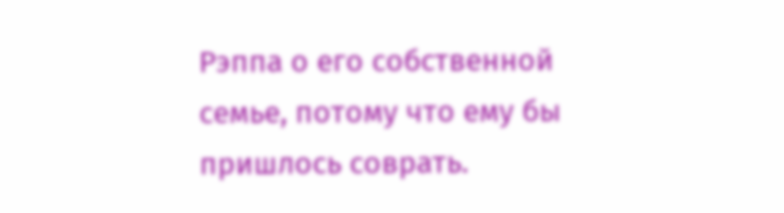Рэппа о его собственной семье, потому что ему бы пришлось соврать.